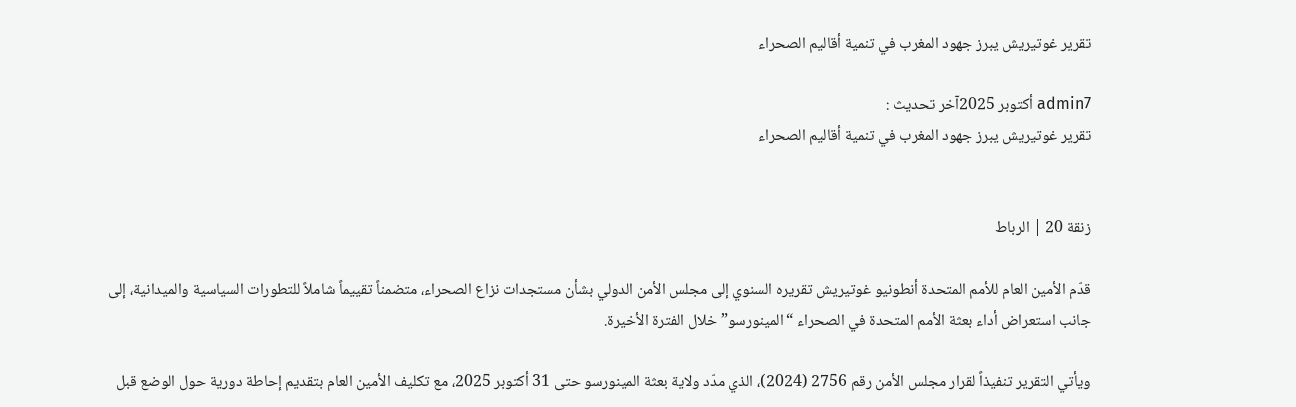تقرير غوتيريش يبرز جهود المغرب في تنمية أقاليم الصحراء

admin7 أكتوبر 2025آخر تحديث :
تقرير غوتيريش يبرز جهود المغرب في تنمية أقاليم الصحراء


زنقة 20 | الرباط

قدّم الأمين العام للأمم المتحدة أنطونيو غوتيريش تقريره السنوي إلى مجلس الأمن الدولي بشأن مستجدات نزاع الصحراء، متضمناً تقييماً شاملاً للتطورات السياسية والميدانية، إلى جانب استعراض أداء بعثة الأمم المتحدة في الصحراء “المينورسو” خلال الفترة الأخيرة.

ويأتي التقرير تنفيذاً لقرار مجلس الأمن رقم 2756 (2024)، الذي مدّد ولاية بعثة المينورسو حتى 31 أكتوبر 2025، مع تكليف الأمين العام بتقديم إحاطة دورية حول الوضع قبل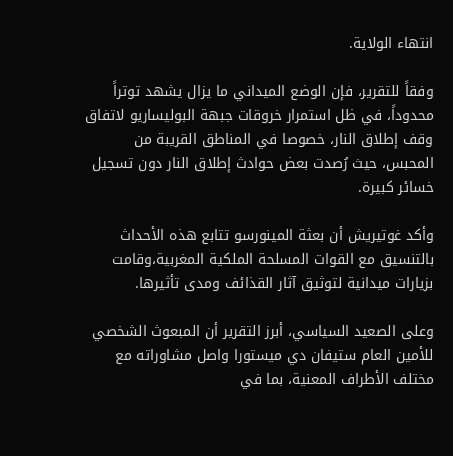انتهاء الولاية.

وفقاً للتقرير، فإن الوضع الميداني ما يزال يشهد توتراً محدوداً، في ظل استمرار خروقات جبهة البوليساريو لاتفاق وقف إطلاق النار، خصوصا في المناطق القريبة من المحبس، حيث رُصدت بعض حوادث إطلاق النار دون تسجيل خسائر كبيرة.

وأكد غوتيريش أن بعثة المينورسو تتابع هذه الأحداث بالتنسيق مع القوات المسلحة الملكية المغربية،وقامت بزيارات ميدانية لتوثيق آثار القذائف ومدى تأثيرها.

وعلى الصعيد السياسي، أبرز التقرير أن المبعوث الشخصي للأمين العام ستيفان دي ميستورا واصل مشاوراته مع مختلف الأطراف المعنية، بما في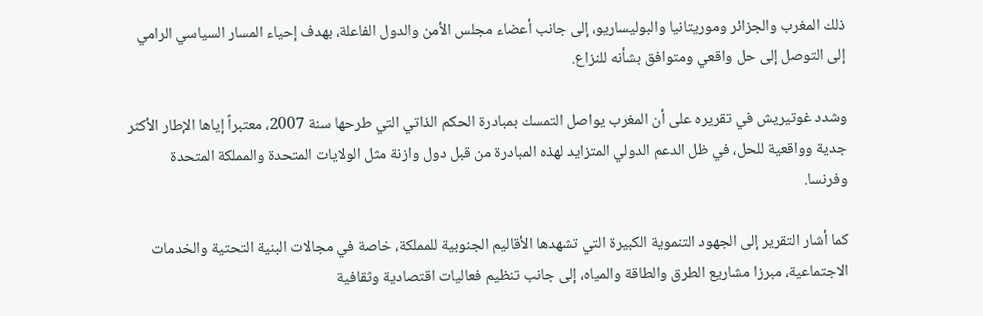ذلك المغرب والجزائر وموريتانيا والبوليساريو، إلى جانب أعضاء مجلس الأمن والدول الفاعلة، بهدف إحياء المسار السياسي الرامي إلى التوصل إلى حل واقعي ومتوافق بشأنه للنزاع.

وشدد غوتيريش في تقريره على أن المغرب يواصل التمسك بمبادرة الحكم الذاتي التي طرحها سنة 2007، معتبراً إياها الإطار الأكثر جدية وواقعية للحل، في ظل الدعم الدولي المتزايد لهذه المبادرة من قبل دول وازنة مثل الولايات المتحدة والمملكة المتحدة وفرنسا.

كما أشار التقرير إلى الجهود التنموية الكبيرة التي تشهدها الأقاليم الجنوبية للمملكة، خاصة في مجالات البنية التحتية والخدمات الاجتماعية، مبرزا مشاريع الطرق والطاقة والمياه، إلى جانب تنظيم فعاليات اقتصادية وثقافية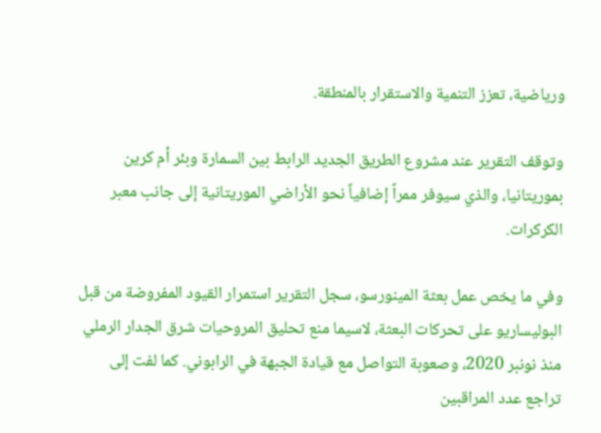ورياضية، تعزز التنمية والاستقرار بالمنطقة.

وتوقف التقرير عند مشروع الطريق الجديد الرابط بين السمارة وبئر أم كرين بموريتانيا، والذي سيوفر ممراً إضافياً نحو الأراضي الموريتانية إلى جانب معبر الكركرات.

وفي ما يخص عمل بعثة المينورسو، سجل التقرير استمرار القيود المفروضة من قبل البوليساريو على تحركات البعثة، لاسيما منع تحليق المروحيات شرق الجدار الرملي منذ نونبر 2020، وصعوبة التواصل مع قيادة الجبهة في الرابوني. كما لفت إلى تراجع عدد المراقبين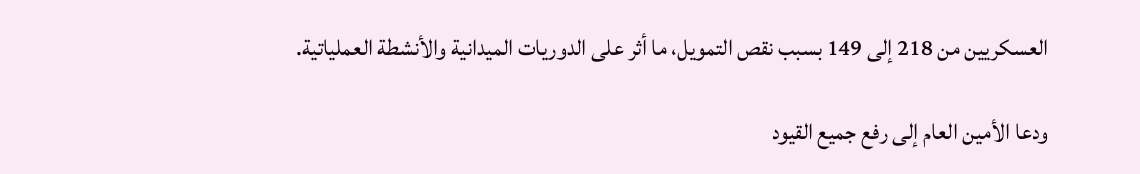العسكريين من 218 إلى 149 بسبب نقص التمويل، ما أثر على الدوريات الميدانية والأنشطة العملياتية.

ودعا الأمين العام إلى رفع جميع القيود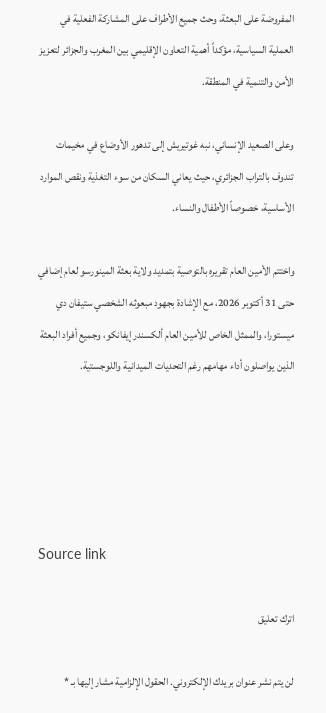المفروضة على البعثة، وحث جميع الأطراف على المشاركة الفعلية في العملية السياسية، مؤكداً أهمية التعاون الإقليمي بين المغرب والجزائر لتعزيز الأمن والتنمية في المنطقة.

وعلى الصعيد الإنساني، نبه غوتيريش إلى تدهور الأوضاع في مخيمات تندوف بالتراب الجزائري، حيث يعاني السكان من سوء التغذية ونقص الموارد الأساسية، خصوصاً الأطفال والنساء.

واختتم الأمين العام تقريره بالتوصية بتمديد ولاية بعثة المينورسو لعام إضافي حتى 31 أكتوبر 2026، مع الإشادة بجهود مبعوثه الشخصي ستيفان دي ميستورا، والممثل الخاص للأمين العام ألكسندر إيفانكو، وجميع أفراد البعثة الذين يواصلون أداء مهامهم رغم التحديات الميدانية واللوجستية.





Source link

اترك تعليق

لن يتم نشر عنوان بريدك الإلكتروني. الحقول الإلزامية مشار إليها بـ *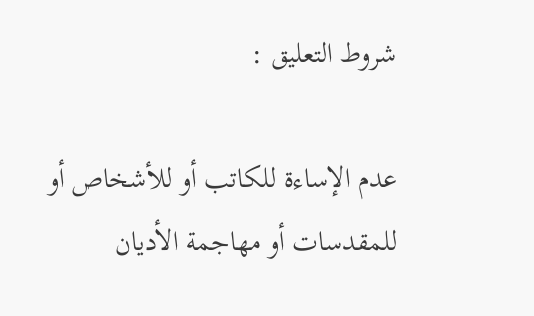شروط التعليق :

عدم الإساءة للكاتب أو للأشخاص أو للمقدسات أو مهاجمة الأديان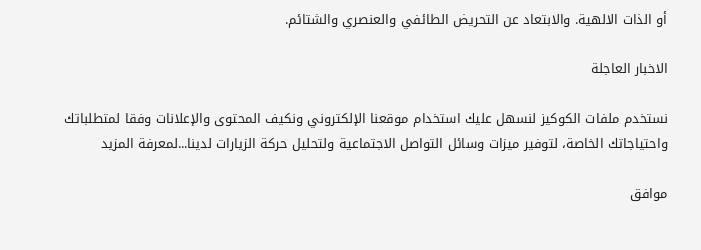أو الذات الالهية. والابتعاد عن التحريض الطائفي والعنصري والشتائم.

الاخبار العاجلة

نستخدم ملفات الكوكيز لنسهل عليك استخدام موقعنا الإلكتروني ونكيف المحتوى والإعلانات وفقا لمتطلباتك واحتياجاتك الخاصة، لتوفير ميزات وسائل التواصل الاجتماعية ولتحليل حركة الزيارات لدينا...لمعرفة المزيد

موافق